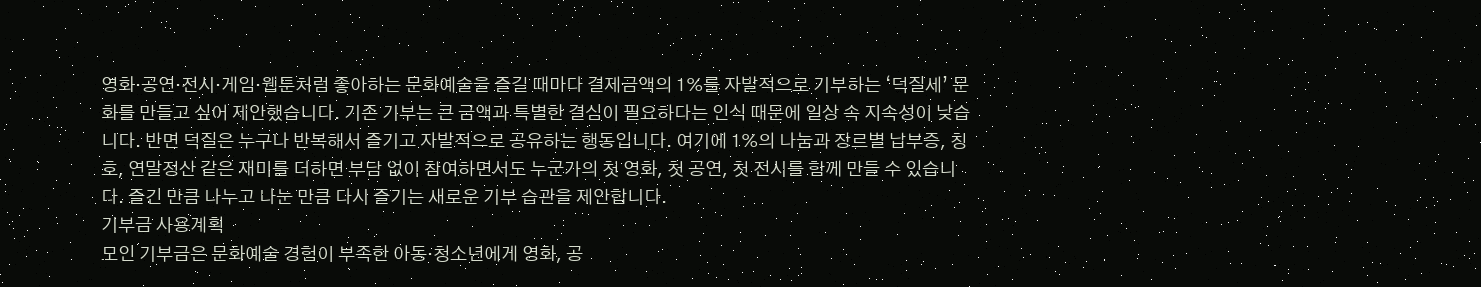영화·공연·전시·게임·웹툰처럼 좋아하는 문화예술을 즐길 때마다 결제금액의 1%를 자발적으로 기부하는 ‘덕질세’ 문화를 만들고 싶어 제안했습니다. 기존 기부는 큰 금액과 특별한 결심이 필요하다는 인식 때문에 일상 속 지속성이 낮습니다. 반면 덕질은 누구나 반복해서 즐기고 자발적으로 공유하는 행동입니다. 여기에 1%의 나눔과 장르별 납부증, 칭호, 연말정산 같은 재미를 더하면 부담 없이 참여하면서도 누군가의 첫 영화, 첫 공연, 첫 전시를 함께 만들 수 있습니다. 즐긴 만큼 나누고 나눈 만큼 다시 즐기는 새로운 기부 습관을 제안합니다.
기부금 사용계획
모인 기부금은 문화예술 경험이 부족한 아동·청소년에게 영화, 공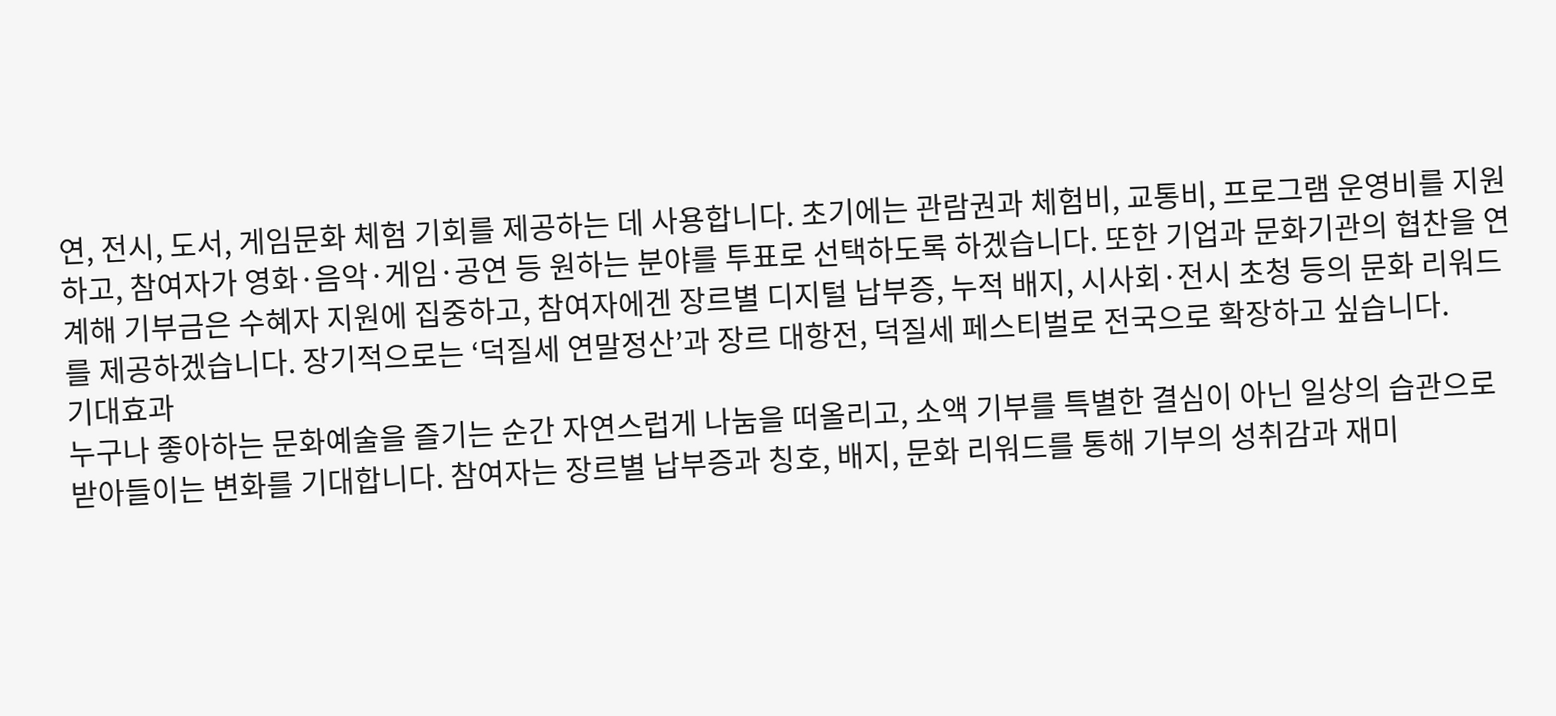연, 전시, 도서, 게임문화 체험 기회를 제공하는 데 사용합니다. 초기에는 관람권과 체험비, 교통비, 프로그램 운영비를 지원하고, 참여자가 영화·음악·게임·공연 등 원하는 분야를 투표로 선택하도록 하겠습니다. 또한 기업과 문화기관의 협찬을 연계해 기부금은 수혜자 지원에 집중하고, 참여자에겐 장르별 디지털 납부증, 누적 배지, 시사회·전시 초청 등의 문화 리워드를 제공하겠습니다. 장기적으로는 ‘덕질세 연말정산’과 장르 대항전, 덕질세 페스티벌로 전국으로 확장하고 싶습니다.
기대효과
누구나 좋아하는 문화예술을 즐기는 순간 자연스럽게 나눔을 떠올리고, 소액 기부를 특별한 결심이 아닌 일상의 습관으로 받아들이는 변화를 기대합니다. 참여자는 장르별 납부증과 칭호, 배지, 문화 리워드를 통해 기부의 성취감과 재미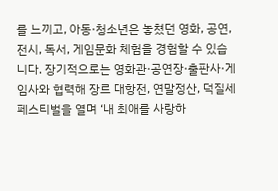를 느끼고, 아동·청소년은 놓쳤던 영화, 공연, 전시, 독서, 게임문화 체험을 경험할 수 있습니다. 장기적으로는 영화관·공연장·출판사·게임사와 협력해 장르 대항전, 연말정산, 덕질세 페스티벌을 열며 ‘내 최애를 사랑하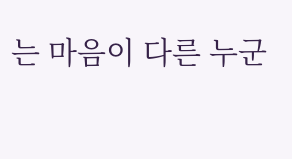는 마음이 다른 누군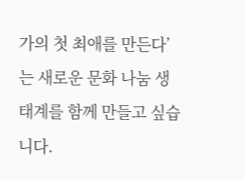가의 첫 최애를 만든다’는 새로운 문화 나눔 생태계를 함께 만들고 싶습니다.